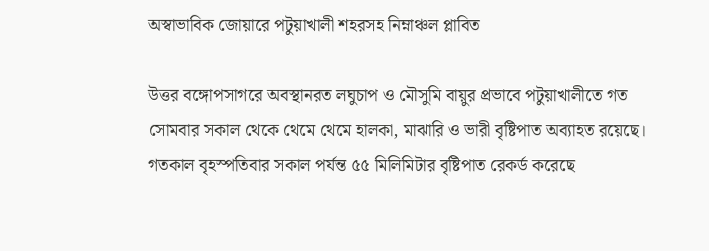অস্বাভাবিক জোয়ারে পটুয়াখালী শহরসহ নিম্নাঞ্চল প্লাবিত

উত্তর বঙ্গোপসাগরে অবস্থানরত লঘুচাপ ও মৌসুমি বায়ুর প্রভাবে পটুয়াখালীতে গত সোমবার সকাল থেকে থেমে থেমে হালকা, মাঝারি ও ভারী বৃষ্টিপাত অব্যাহত রয়েছে। গতকাল বৃহস্পতিবার সকাল পর্যন্ত ৫৫ মিলিমিটার বৃষ্টিপাত রেকর্ড করেছে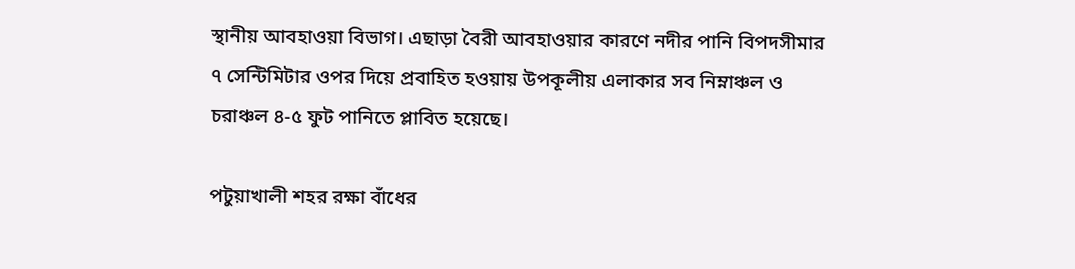স্থানীয় আবহাওয়া বিভাগ। এছাড়া বৈরী আবহাওয়ার কারণে নদীর পানি বিপদসীমার ৭ সেন্টিমিটার ওপর দিয়ে প্রবাহিত হওয়ায় উপকূলীয় এলাকার সব নিম্নাঞ্চল ও চরাঞ্চল ৪-৫ ফুট পানিতে প্লাবিত হয়েছে।

পটুয়াখালী শহর রক্ষা বাঁধের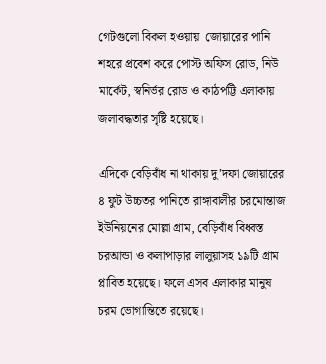গেটগুলো বিকল হওয়ায়  জোয়ারের পানি শহরে প্রবেশ করে পোস্ট অফিস রোড, নিউ মার্কেট, স্বনির্ভর রোড ও কাঠপট্টি এলাকায় জলাবদ্ধতার সৃষ্টি হয়েছে।

এদিকে বেড়িবাঁধ না থাকায় দু’দফা জোয়ারের ৪ ফুট উচ্চতর পানিতে রাঙ্গাবালীর চরমোন্তাজ ইউনিয়নের মোল্লা গ্রাম, বেড়িবাঁধ বিধ্বস্ত চরআন্ডা ও কলাপাড়ার লালুয়াসহ ১৯টি গ্রাম প্লাবিত হয়েছে। ফলে এসব এলাকার মানুষ চরম ভোগান্তিতে রয়েছে।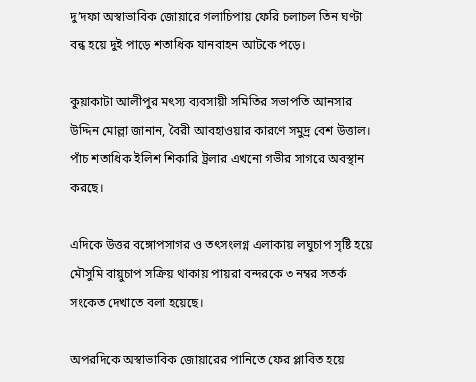দু’দফা অস্বাভাবিক জোয়ারে গলাচিপায় ফেরি চলাচল তিন ঘণ্টা বন্ধ হয়ে দুই পাড়ে শতাধিক যানবাহন আটকে পড়ে।

কুয়াকাটা আলীপুর মৎস্য ব্যবসায়ী সমিতির সভাপতি আনসার উদ্দিন মোল্লা জানান, বৈরী আবহাওয়ার কারণে সমুদ্র বেশ উত্তাল। পাঁচ শতাধিক ইলিশ শিকারি ট্রলার এখনো গভীর সাগরে অবস্থান করছে।

এদিকে উত্তর বঙ্গোপসাগর ও তৎসংলগ্ন এলাকায় লঘুচাপ সৃষ্টি হয়ে মৌসুমি বায়ুচাপ সক্রিয় থাকায় পায়রা বন্দরকে ৩ নম্বর সতর্ক সংকেত দেখাতে বলা হয়েছে।

অপরদিকে অস্বাভাবিক জোয়ারের পানিতে ফের প্লাবিত হয়ে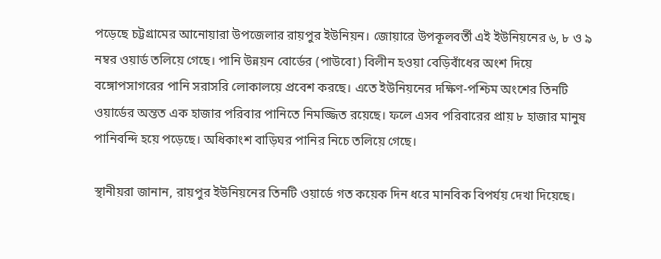পড়েছে চট্টগ্রামের আনোয়ারা উপজেলার রায়পুর ইউনিয়ন। জোয়ারে উপকূলবর্তী এই ইউনিয়নের ৬, ৮ ও ৯ নম্বর ওয়ার্ড তলিয়ে গেছে। পানি উন্নয়ন বোর্ডের (পাউবো) বিলীন হওয়া বেড়িবাঁধের অংশ দিয়ে বঙ্গোপসাগরের পানি সরাসরি লোকালয়ে প্রবেশ করছে। এতে ইউনিয়নের দক্ষিণ-পশ্চিম অংশের তিনটি ওয়ার্ডের অন্তত এক হাজার পরিবার পানিতে নিমজ্জিত রয়েছে। ফলে এসব পরিবারের প্রায় ৮ হাজার মানুষ পানিবন্দি হয়ে পড়েছে। অধিকাংশ বাড়িঘর পানির নিচে তলিয়ে গেছে।

স্থানীয়রা জানান, রায়পুর ইউনিয়নের তিনটি ওয়ার্ডে গত কয়েক দিন ধরে মানবিক বিপর্যয় দেখা দিয়েছে।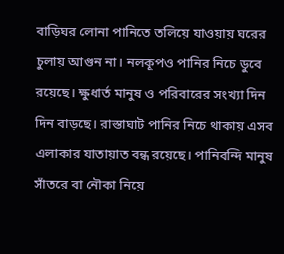বাড়িঘর লোনা পানিতে তলিয়ে যাওয়ায় ঘরের চুলায় আগুন না। নলকূপও পানির নিচে ডুবে রয়েছে। ক্ষুধার্ত মানুষ ও পরিবারের সংখ্যা দিন দিন বাড়ছে। রাস্তাঘাট পানির নিচে থাকায় এসব এলাকার যাতায়াত বন্ধ রয়েছে। পানিবন্দি মানুষ সাঁতরে বা নৌকা নিয়ে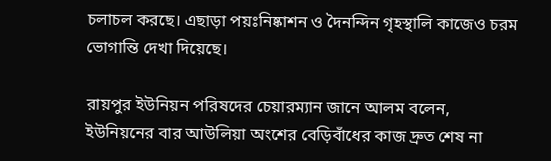চলাচল করছে। এছাড়া পয়ঃনিষ্কাশন ও দৈনন্দিন গৃহস্থালি কাজেও চরম ভোগান্তি দেখা দিয়েছে।

রায়পুর ইউনিয়ন পরিষদের চেয়ারম্যান জানে আলম বলেন, ইউনিয়নের বার আউলিয়া অংশের বেড়িবাঁধের কাজ দ্রুত শেষ না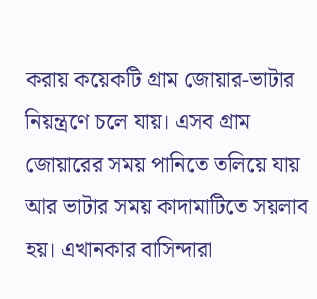করায় কয়েকটি গ্রাম জোয়ার-ভাটার নিয়ন্ত্রণে চলে যায়। এসব গ্রাম জোয়ারের সময় পানিতে তলিয়ে যায় আর ভাটার সময় কাদামাটিতে সয়লাব হয়। এখানকার বাসিন্দারা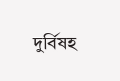দুর্বিষহ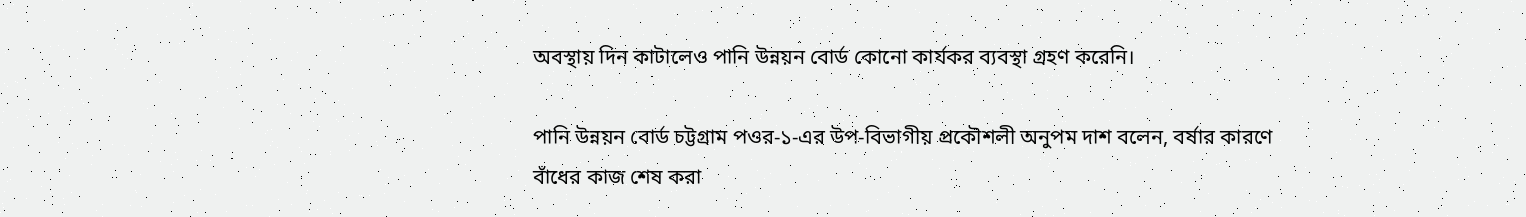অবস্থায় দিন কাটালেও পানি উন্নয়ন বোর্ড কোনো কার্যকর ব্যবস্থা গ্রহণ করেনি।

পানি উন্নয়ন বোর্ড চট্টগ্রাম পওর-১-এর উপ-বিভাগীয় প্রকৌশলী অনুপম দাশ বলেন, বর্ষার কারণে বাঁধের কাজ শেষ করা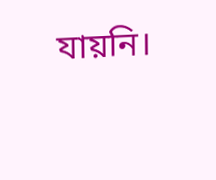যায়নি।